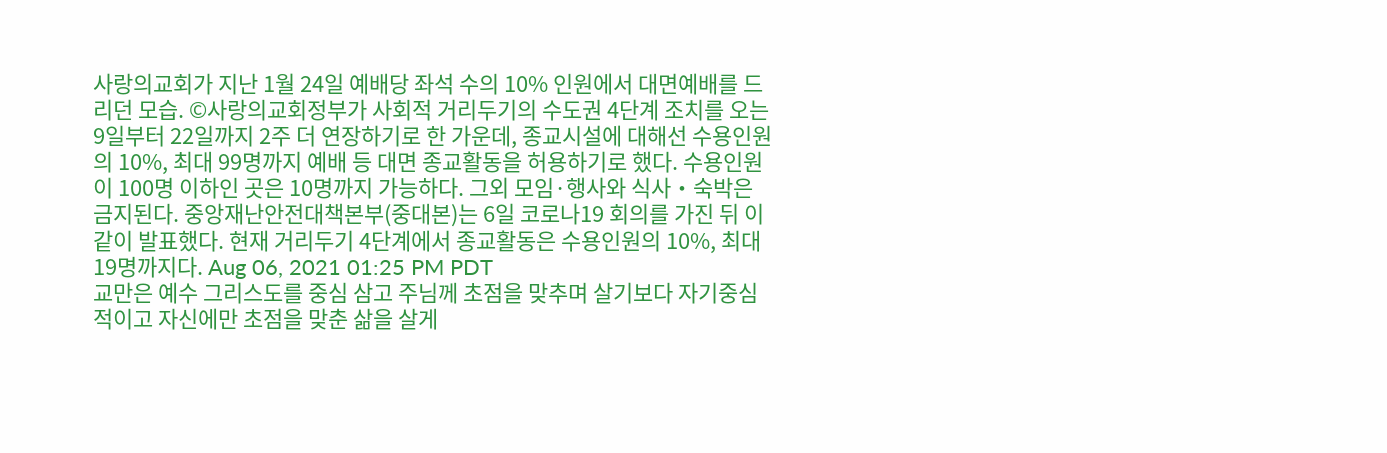사랑의교회가 지난 1월 24일 예배당 좌석 수의 10% 인원에서 대면예배를 드리던 모습. ©사랑의교회정부가 사회적 거리두기의 수도권 4단계 조치를 오는 9일부터 22일까지 2주 더 연장하기로 한 가운데, 종교시설에 대해선 수용인원의 10%, 최대 99명까지 예배 등 대면 종교활동을 허용하기로 했다. 수용인원이 100명 이하인 곳은 10명까지 가능하다. 그외 모임·행사와 식사‧숙박은 금지된다. 중앙재난안전대책본부(중대본)는 6일 코로나19 회의를 가진 뒤 이 같이 발표했다. 현재 거리두기 4단계에서 종교활동은 수용인원의 10%, 최대 19명까지다. Aug 06, 2021 01:25 PM PDT
교만은 예수 그리스도를 중심 삼고 주님께 초점을 맞추며 살기보다 자기중심적이고 자신에만 초점을 맞춘 삶을 살게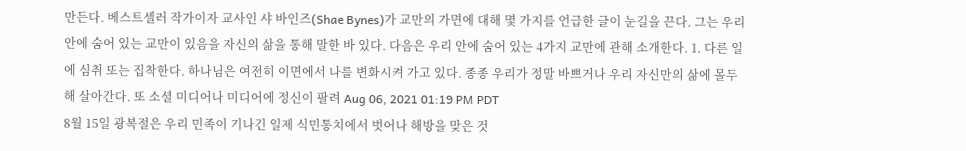만든다. 베스트셀러 작가이자 교사인 샤 바인즈(Shae Bynes)가 교만의 가면에 대해 몇 가지를 언급한 글이 눈길을 끈다. 그는 우리 안에 숨어 있는 교만이 있음을 자신의 삶을 통해 말한 바 있다. 다음은 우리 안에 숨어 있는 4가지 교만에 관해 소개한다. 1. 다른 일에 심취 또는 집착한다. 하나님은 여전히 이면에서 나를 변화시켜 가고 있다. 종종 우리가 정말 바쁘거나 우리 자신만의 삶에 몰두해 살아간다. 또 소셜 미디어나 미디어에 정신이 팔려 Aug 06, 2021 01:19 PM PDT
8월 15일 광복절은 우리 민족이 기나긴 일제 식민통치에서 벗어나 해방을 맞은 것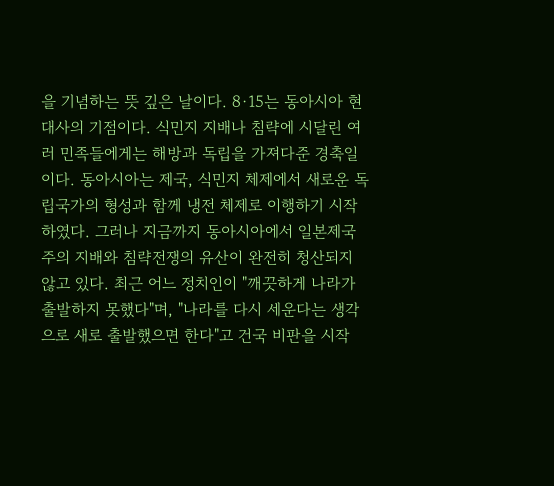을 기념하는 뜻 깊은 날이다. 8·15는 동아시아 현대사의 기점이다. 식민지 지배나 침략에 시달린 여러 민족들에게는 해방과 독립을 가져다준 경축일이다. 동아시아는 제국, 식민지 체제에서 새로운 독립국가의 형성과 함께 냉전 체제로 이행하기 시작하였다. 그러나 지금까지 동아시아에서 일본제국주의 지배와 침략전쟁의 유산이 완전히 청산되지 않고 있다. 최근 어느 정치인이 "깨끗하게 나라가 출발하지 못했다"며, "나라를 다시 세운다는 생각으로 새로 출발했으면 한다"고 건국 비판을 시작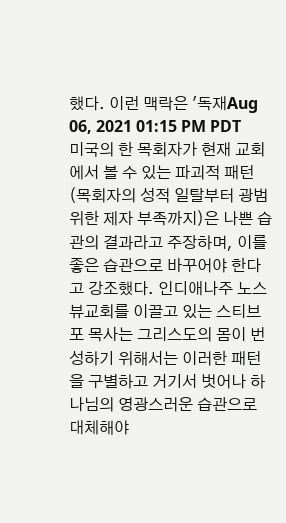했다. 이런 맥락은 '독재Aug 06, 2021 01:15 PM PDT
미국의 한 목회자가 현재 교회에서 볼 수 있는 파괴적 패턴(목회자의 성적 일탈부터 광범위한 제자 부족까지)은 나쁜 습관의 결과라고 주장하며, 이를 좋은 습관으로 바꾸어야 한다고 강조했다. 인디애나주 노스뷰교회를 이끌고 있는 스티브 포 목사는 그리스도의 몸이 번성하기 위해서는 이러한 패턴을 구별하고 거기서 벗어나 하나님의 영광스러운 습관으로 대체해야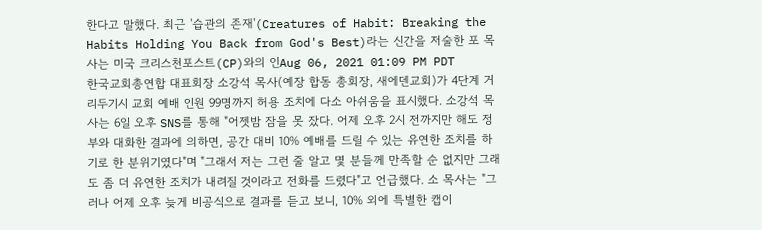한다고 말했다. 최근 '습관의 존재'(Creatures of Habit: Breaking the Habits Holding You Back from God's Best)라는 신간을 저술한 포 목사는 미국 크리스천포스트(CP)와의 인Aug 06, 2021 01:09 PM PDT
한국교회총연합 대표회장 소강석 목사(예장 합동 총회장, 새에덴교회)가 4단계 거리두기시 교회 예배 인원 99명까지 허용 조치에 다소 아쉬움을 표시했다. 소강석 목사는 6일 오후 SNS를 통해 "어젯밤 잠을 못 잤다. 어제 오후 2시 전까지만 해도 정부와 대화한 결과에 의하면, 공간 대비 10% 예배를 드릴 수 있는 유연한 조치를 하기로 한 분위기였다"며 "그래서 저는 그런 줄 알고 몇 분들께 만족할 순 없지만 그래도 좀 더 유연한 조치가 내려질 것이라고 전화를 드렸다"고 언급했다. 소 목사는 "그러나 어제 오후 늦게 비공식으로 결과를 듣고 보니, 10% 외에 특별한 캡이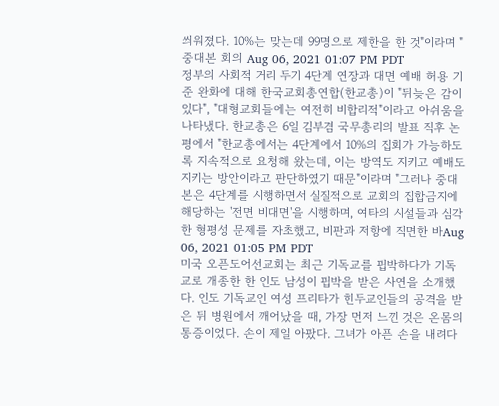씌워졌다. 10%는 맞는데 99명으로 제한을 한 것"이라며 "중대본 회의 Aug 06, 2021 01:07 PM PDT
정부의 사회적 거리 두기 4단계 연장과 대면 예배 허용 기준 완화에 대해 한국교회총연합(한교총)이 "뒤늦은 감이 있다", "대형교회들에는 여전히 비합리적"이라고 아쉬움을 나타냈다. 한교총은 6일 김부겸 국무총리의 발표 직후 논평에서 "한교총에서는 4단계에서 10%의 집회가 가능하도록 지속적으로 요청해 왔는데, 이는 방역도 지키고 예배도 지키는 방안이라고 판단하였기 때문"이라며 "그러나 중대본은 4단계를 시행하면서 실질적으로 교회의 집합금지에 해당하는 '전면 비대면'을 시행하며, 여타의 시설들과 심각한 형평성 문제를 자초했고, 비판과 저항에 직면한 바Aug 06, 2021 01:05 PM PDT
미국 오픈도어선교회는 최근 기독교를 핍박하다가 기독교로 개종한 한 인도 남성이 핍박을 받은 사연을 소개했다. 인도 기독교인 여성 프리타가 힌두교인들의 공격을 받은 뒤 병원에서 깨어났을 때, 가장 먼저 느낀 것은 온몸의 통증이었다. 손이 제일 아팠다. 그녀가 아픈 손을 내려다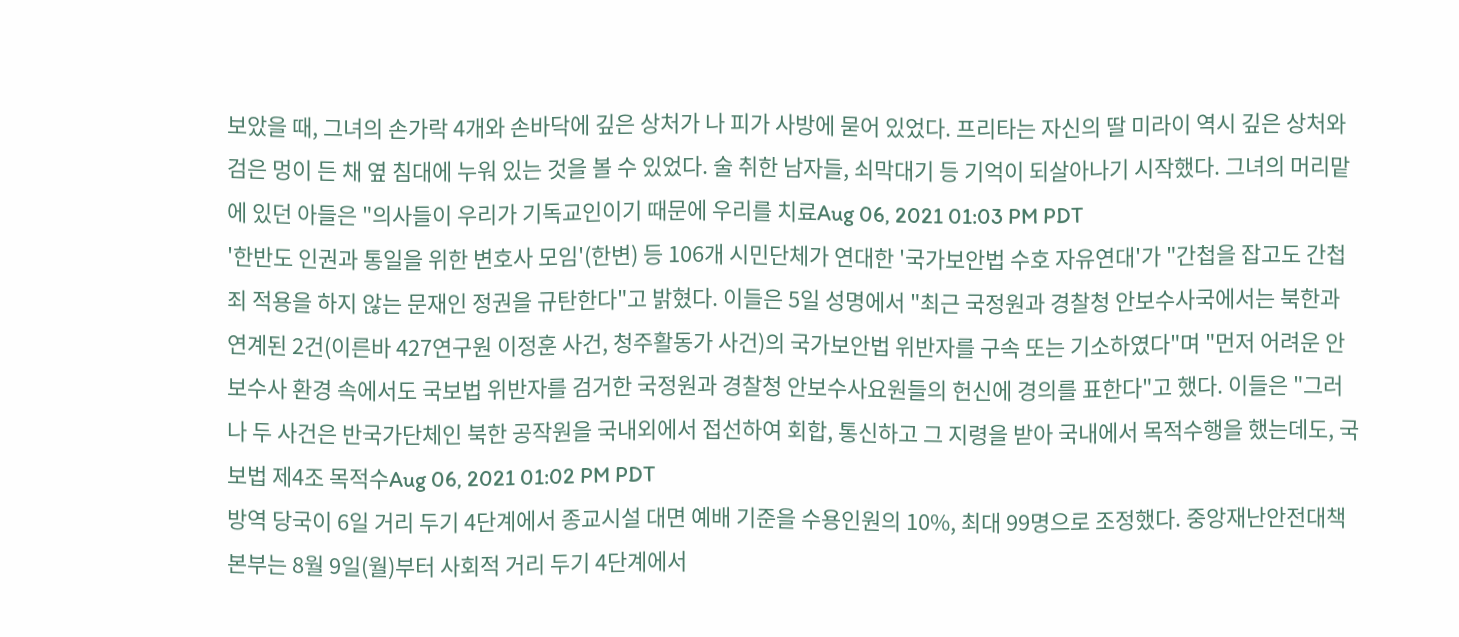보았을 때, 그녀의 손가락 4개와 손바닥에 깊은 상처가 나 피가 사방에 묻어 있었다. 프리타는 자신의 딸 미라이 역시 깊은 상처와 검은 멍이 든 채 옆 침대에 누워 있는 것을 볼 수 있었다. 술 취한 남자들, 쇠막대기 등 기억이 되살아나기 시작했다. 그녀의 머리맡에 있던 아들은 "의사들이 우리가 기독교인이기 때문에 우리를 치료Aug 06, 2021 01:03 PM PDT
'한반도 인권과 통일을 위한 변호사 모임'(한변) 등 106개 시민단체가 연대한 '국가보안법 수호 자유연대'가 "간첩을 잡고도 간첩죄 적용을 하지 않는 문재인 정권을 규탄한다"고 밝혔다. 이들은 5일 성명에서 "최근 국정원과 경찰청 안보수사국에서는 북한과 연계된 2건(이른바 427연구원 이정훈 사건, 청주활동가 사건)의 국가보안법 위반자를 구속 또는 기소하였다"며 "먼저 어려운 안보수사 환경 속에서도 국보법 위반자를 검거한 국정원과 경찰청 안보수사요원들의 헌신에 경의를 표한다"고 했다. 이들은 "그러나 두 사건은 반국가단체인 북한 공작원을 국내외에서 접선하여 회합, 통신하고 그 지령을 받아 국내에서 목적수행을 했는데도, 국보법 제4조 목적수Aug 06, 2021 01:02 PM PDT
방역 당국이 6일 거리 두기 4단계에서 종교시설 대면 예배 기준을 수용인원의 10%, 최대 99명으로 조정했다. 중앙재난안전대책본부는 8월 9일(월)부터 사회적 거리 두기 4단계에서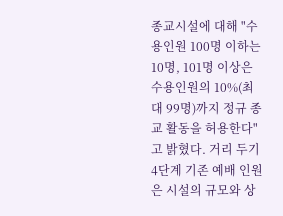종교시설에 대해 "수용인원 100명 이하는 10명, 101명 이상은 수용인원의 10%(최대 99명)까지 정규 종교 활동을 허용한다"고 밝혔다. 거리 두기 4단계 기존 예배 인원은 시설의 규모와 상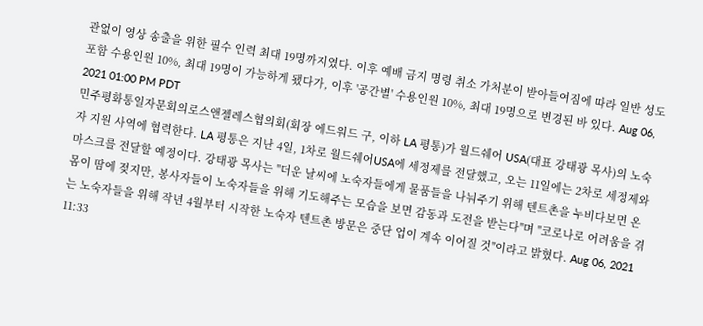관없이 영상 송출을 위한 필수 인력 최대 19명까지였다. 이후 예배 금지 명령 취소 가처분이 받아들여짐에 따라 일반 성도 포함 수용인원 10%, 최대 19명이 가능하게 됐다가, 이후 '공간별' 수용인원 10%, 최대 19명으로 변경된 바 있다. Aug 06, 2021 01:00 PM PDT
민주평화통일자문회의로스앤젤레스협의회(회장 에드워드 구, 이하 LA 평통)가 월드쉐어 USA(대표 강태광 목사)의 노숙자 지원 사역에 협력한다. LA 평통은 지난 4일, 1차로 월드쉐어USA에 세정제를 전달했고, 오는 11일에는 2차로 세정제와 마스크를 전달할 예정이다. 강태광 목사는 "더운 날씨에 노숙자들에게 물품들을 나눠주기 위해 텐트촌을 누비다보면 온 몸이 땀에 젖지만, 봉사자들이 노숙자들을 위해 기도해주는 모습을 보면 감동과 도전을 받는다"며 "코로나로 어려움을 겪는 노숙자들을 위해 작년 4월부터 시작한 노숙자 텐트촌 방문은 중단 업이 계속 이어질 것"이라고 밝혔다. Aug 06, 2021 11:33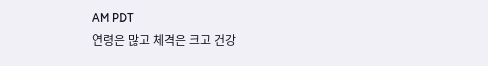AM PDT
연령은 많고 체격은 크고 건강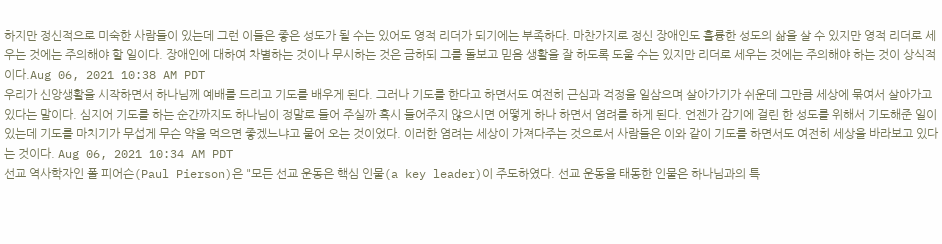하지만 정신적으로 미숙한 사람들이 있는데 그런 이들은 좋은 성도가 될 수는 있어도 영적 리더가 되기에는 부족하다. 마찬가지로 정신 장애인도 훌륭한 성도의 삶을 살 수 있지만 영적 리더로 세우는 것에는 주의해야 할 일이다. 장애인에 대하여 차별하는 것이나 무시하는 것은 금하되 그를 돌보고 믿음 생활을 잘 하도록 도울 수는 있지만 리더로 세우는 것에는 주의해야 하는 것이 상식적이다.Aug 06, 2021 10:38 AM PDT
우리가 신앙생활을 시작하면서 하나님께 예배를 드리고 기도를 배우게 된다. 그러나 기도를 한다고 하면서도 여전히 근심과 걱정을 일삼으며 살아가기가 쉬운데 그만큼 세상에 묶여서 살아가고 있다는 말이다. 심지어 기도를 하는 순간까지도 하나님이 정말로 들어 주실까 혹시 들어주지 않으시면 어떻게 하나 하면서 염려를 하게 된다. 언젠가 감기에 걸린 한 성도를 위해서 기도해준 일이 있는데 기도를 마치기가 무섭게 무슨 약을 먹으면 좋겠느냐고 물어 오는 것이었다. 이러한 염려는 세상이 가져다주는 것으로서 사람들은 이와 같이 기도를 하면서도 여전히 세상을 바라보고 있다는 것이다. Aug 06, 2021 10:34 AM PDT
선교 역사학자인 폴 피어슨(Paul Pierson)은 "모든 선교 운동은 핵심 인물(a key leader)이 주도하였다. 선교 운동을 태동한 인물은 하나님과의 특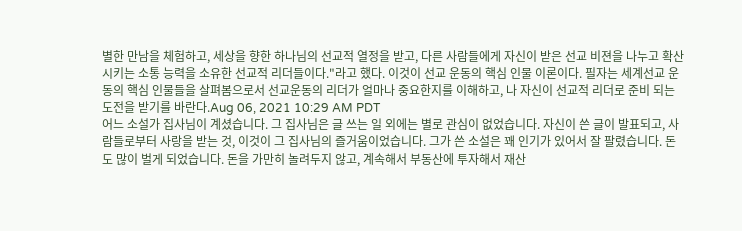별한 만남을 체험하고, 세상을 향한 하나님의 선교적 열정을 받고, 다른 사람들에게 자신이 받은 선교 비젼을 나누고 확산시키는 소통 능력을 소유한 선교적 리더들이다."라고 했다. 이것이 선교 운동의 핵심 인물 이론이다. 필자는 세계선교 운동의 핵심 인물들을 살펴봄으로서 선교운동의 리더가 얼마나 중요한지를 이해하고, 나 자신이 선교적 리더로 준비 되는 도전을 받기를 바란다.Aug 06, 2021 10:29 AM PDT
어느 소설가 집사님이 계셨습니다. 그 집사님은 글 쓰는 일 외에는 별로 관심이 없었습니다. 자신이 쓴 글이 발표되고, 사람들로부터 사랑을 받는 것, 이것이 그 집사님의 즐거움이었습니다. 그가 쓴 소설은 꽤 인기가 있어서 잘 팔렸습니다. 돈도 많이 벌게 되었습니다. 돈을 가만히 놀려두지 않고, 계속해서 부동산에 투자해서 재산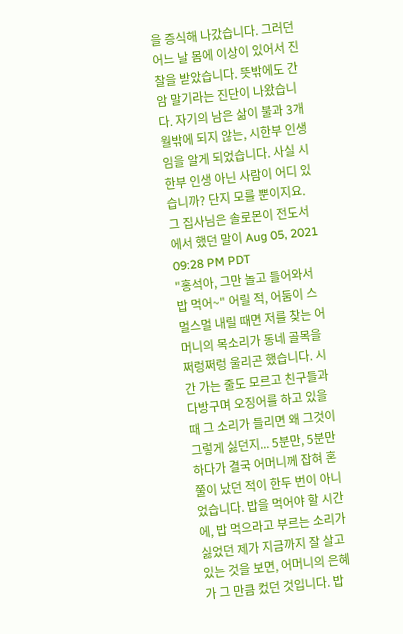을 증식해 나갔습니다. 그러던 어느 날 몸에 이상이 있어서 진찰을 받았습니다. 뜻밖에도 간암 말기라는 진단이 나왔습니다. 자기의 남은 삶이 불과 3개월밖에 되지 않는, 시한부 인생임을 알게 되었습니다. 사실 시한부 인생 아닌 사람이 어디 있습니까? 단지 모를 뿐이지요. 그 집사님은 솔로몬이 전도서에서 했던 말이 Aug 05, 2021 09:28 PM PDT
"홍석아, 그만 놀고 들어와서 밥 먹어~" 어릴 적, 어둠이 스멀스멀 내릴 때면 저를 찾는 어머니의 목소리가 동네 골목을 쩌렁쩌렁 울리곤 했습니다. 시간 가는 줄도 모르고 친구들과 다방구며 오징어를 하고 있을 때 그 소리가 들리면 왜 그것이 그렇게 싫던지... 5분만, 5분만 하다가 결국 어머니께 잡혀 혼쭐이 났던 적이 한두 번이 아니었습니다. 밥을 먹어야 할 시간에, 밥 먹으라고 부르는 소리가 싫었던 제가 지금까지 잘 살고 있는 것을 보면, 어머니의 은혜가 그 만큼 컸던 것입니다. 밥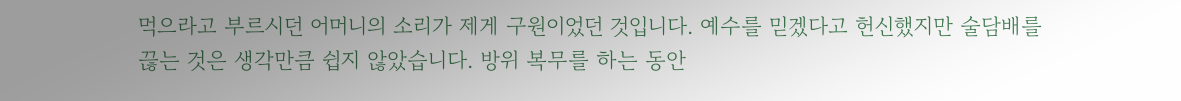먹으라고 부르시던 어머니의 소리가 제게 구원이었던 것입니다. 예수를 믿겠다고 헌신했지만 술담배를 끊는 것은 생각만큼 쉽지 않았습니다. 방위 복무를 하는 동안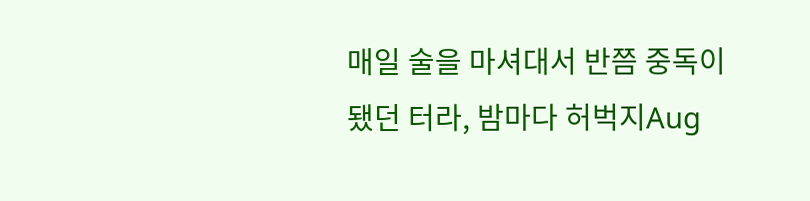매일 술을 마셔대서 반쯤 중독이 됐던 터라, 밤마다 허벅지Aug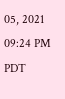05, 2021 09:24 PM PDT